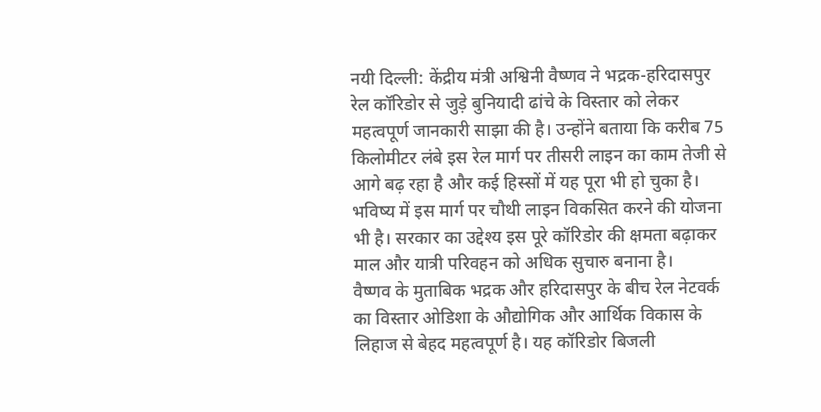नयी दिल्ली: केंद्रीय मंत्री अश्विनी वैष्णव ने भद्रक-हरिदासपुर रेल कॉरिडोर से जुड़े बुनियादी ढांचे के विस्तार को लेकर महत्वपूर्ण जानकारी साझा की है। उन्होंने बताया कि करीब 75 किलोमीटर लंबे इस रेल मार्ग पर तीसरी लाइन का काम तेजी से आगे बढ़ रहा है और कई हिस्सों में यह पूरा भी हो चुका है। भविष्य में इस मार्ग पर चौथी लाइन विकसित करने की योजना भी है। सरकार का उद्देश्य इस पूरे कॉरिडोर की क्षमता बढ़ाकर माल और यात्री परिवहन को अधिक सुचारु बनाना है।
वैष्णव के मुताबिक भद्रक और हरिदासपुर के बीच रेल नेटवर्क का विस्तार ओडिशा के औद्योगिक और आर्थिक विकास के लिहाज से बेहद महत्वपूर्ण है। यह कॉरिडोर बिजली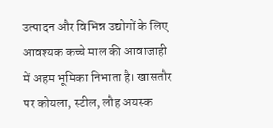उत्पादन और विभिन्न उद्योगों के लिए आवश्यक कच्चे माल की आवाजाही में अहम भूमिका निभाता है। खासतौर पर कोयला, स्टील, लौह अयस्क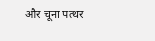और चूना पत्थर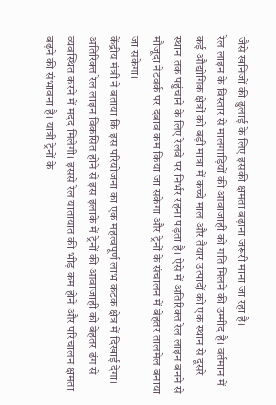जैसे खनिजों की ढुलाई के लिए इसकी क्षमता बढ़ाना जरूरी माना जा रहा है।
रेल लाइन के विस्तार से मालगाड़ियों की आवाजाही को गति मिलने की उम्मीद है। वर्तमान में कई औद्योगिक क्षेत्रों को बड़ी मात्रा में कच्चे माल और तैयार उत्पादों को एक स्थान से दूसरे स्थान तक पहुंचाने के लिए रेलवे पर निर्भर रहना पड़ता है। ऐसे में अतिरिक्त रेल लाइन बनने से मौजूदा नेटवर्क पर दबाव कम किया जा सकेगा और ट्रेनों के संचालन में बेहतर तालमेल बनाया जा सकेगा।
केंद्रीय मंत्री ने बताया कि इस परियोजना का एक महत्वपूर्ण लाभ कटक क्षेत्र में दिखाई देगा। अतिरिक्त रेल लाइन विकसित होने से इस इलाके में ट्रेनों की आवाजाही को बेहतर ढंग से व्यवस्थित करने में मदद मिलेगी। इससे रेल यातायात की भीड़ कम होने और परिचालन क्षमता बढ़ने की संभावना है। यात्री ट्रेनों के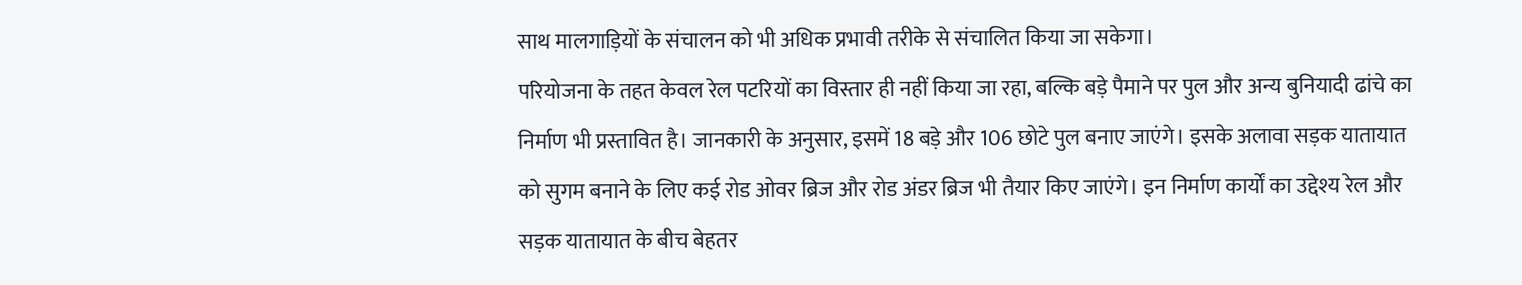साथ मालगाड़ियों के संचालन को भी अधिक प्रभावी तरीके से संचालित किया जा सकेगा।
परियोजना के तहत केवल रेल पटरियों का विस्तार ही नहीं किया जा रहा, बल्कि बड़े पैमाने पर पुल और अन्य बुनियादी ढांचे का निर्माण भी प्रस्तावित है। जानकारी के अनुसार, इसमें 18 बड़े और 106 छोटे पुल बनाए जाएंगे। इसके अलावा सड़क यातायात को सुगम बनाने के लिए कई रोड ओवर ब्रिज और रोड अंडर ब्रिज भी तैयार किए जाएंगे। इन निर्माण कार्यों का उद्देश्य रेल और सड़क यातायात के बीच बेहतर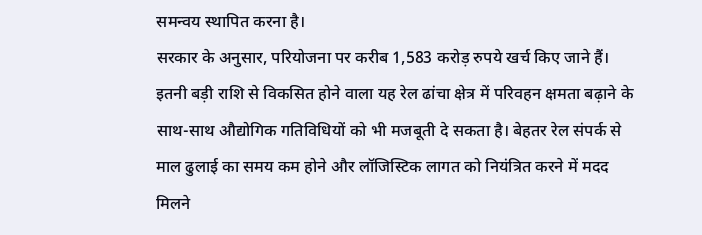समन्वय स्थापित करना है।
सरकार के अनुसार, परियोजना पर करीब 1,583 करोड़ रुपये खर्च किए जाने हैं। इतनी बड़ी राशि से विकसित होने वाला यह रेल ढांचा क्षेत्र में परिवहन क्षमता बढ़ाने के साथ-साथ औद्योगिक गतिविधियों को भी मजबूती दे सकता है। बेहतर रेल संपर्क से माल ढुलाई का समय कम होने और लॉजिस्टिक लागत को नियंत्रित करने में मदद मिलने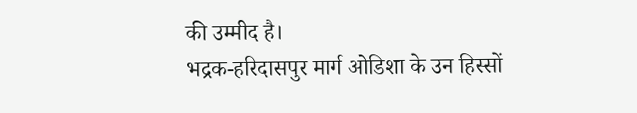की उम्मीद है।
भद्रक-हरिदासपुर मार्ग ओडिशा के उन हिस्सों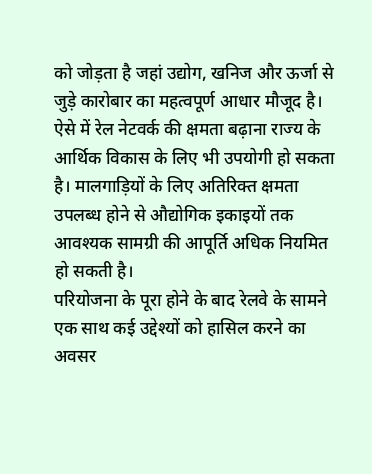को जोड़ता है जहां उद्योग, खनिज और ऊर्जा से जुड़े कारोबार का महत्वपूर्ण आधार मौजूद है। ऐसे में रेल नेटवर्क की क्षमता बढ़ाना राज्य के आर्थिक विकास के लिए भी उपयोगी हो सकता है। मालगाड़ियों के लिए अतिरिक्त क्षमता उपलब्ध होने से औद्योगिक इकाइयों तक आवश्यक सामग्री की आपूर्ति अधिक नियमित हो सकती है।
परियोजना के पूरा होने के बाद रेलवे के सामने एक साथ कई उद्देश्यों को हासिल करने का अवसर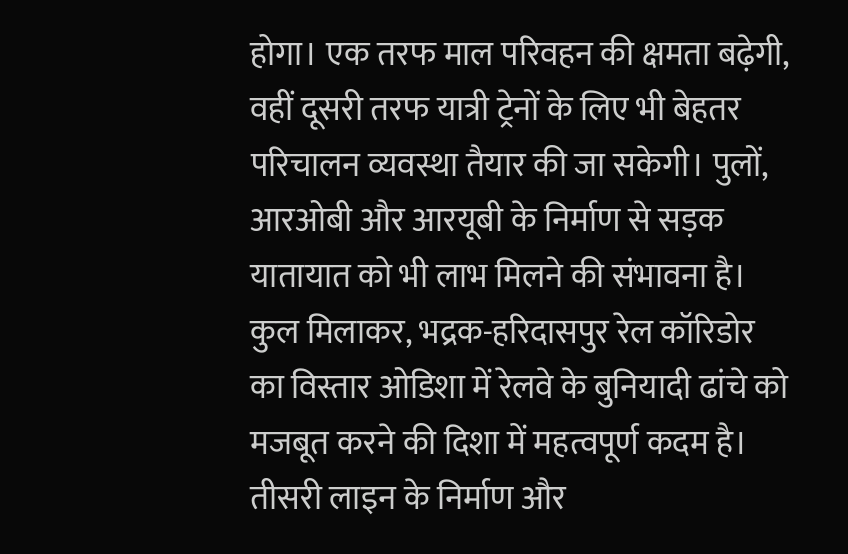होगा। एक तरफ माल परिवहन की क्षमता बढ़ेगी, वहीं दूसरी तरफ यात्री ट्रेनों के लिए भी बेहतर परिचालन व्यवस्था तैयार की जा सकेगी। पुलों, आरओबी और आरयूबी के निर्माण से सड़क यातायात को भी लाभ मिलने की संभावना है।
कुल मिलाकर, भद्रक-हरिदासपुर रेल कॉरिडोर का विस्तार ओडिशा में रेलवे के बुनियादी ढांचे को मजबूत करने की दिशा में महत्वपूर्ण कदम है। तीसरी लाइन के निर्माण और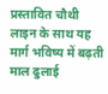प्रस्तावित चौथी लाइन के साथ यह मार्ग भविष्य में बढ़ती माल ढुलाई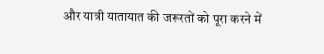और यात्री यातायात की जरूरतों को पूरा करने में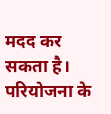मदद कर सकता है। परियोजना के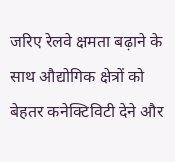जरिए रेलवे क्षमता बढ़ाने के साथ औद्योगिक क्षेत्रों को बेहतर कनेक्टिविटी देने और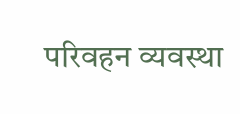परिवहन व्यवस्था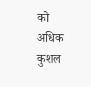को अधिक कुशल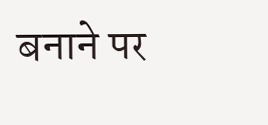बनाने पर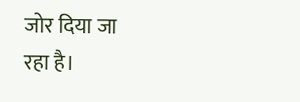जोर दिया जा रहा है।